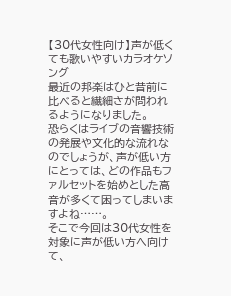【30代女性向け】声が低くても歌いやすいカラオケソング
最近の邦楽はひと昔前に比べると繊細さが問われるようになりました。
恐らくはライブの音響技術の発展や文化的な流れなのでしょうが、声が低い方にとっては、どの作品もファルセットを始めとした高音が多くて困ってしまいますよね……。
そこで今回は30代女性を対象に声が低い方へ向けて、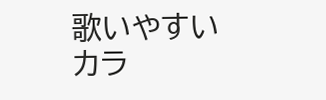歌いやすいカラ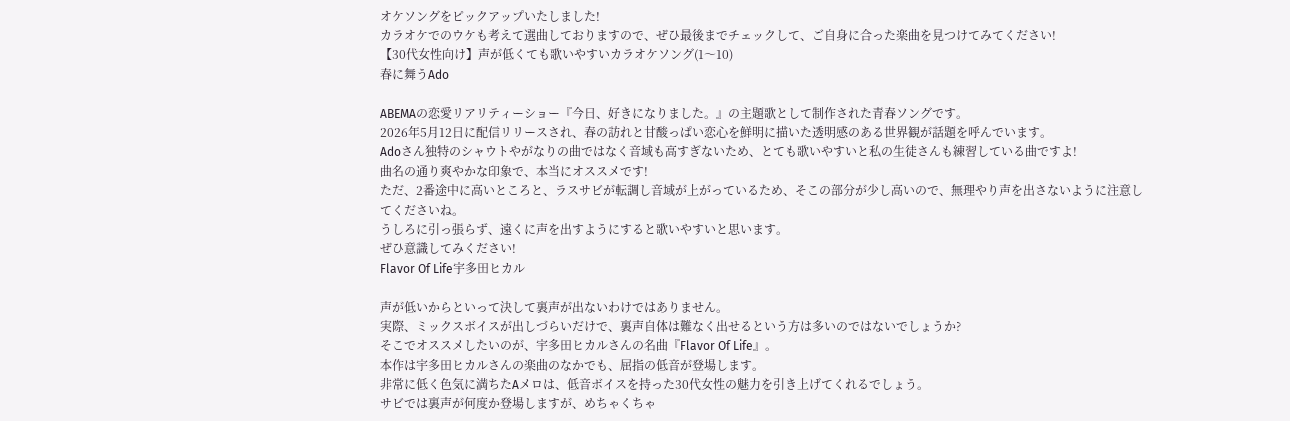オケソングをピックアップいたしました!
カラオケでのウケも考えて選曲しておりますので、ぜひ最後までチェックして、ご自身に合った楽曲を見つけてみてください!
【30代女性向け】声が低くても歌いやすいカラオケソング(1〜10)
春に舞うAdo

ABEMAの恋愛リアリティーショー『今日、好きになりました。』の主題歌として制作された青春ソングです。
2026年5月12日に配信リリースされ、春の訪れと甘酸っぱい恋心を鮮明に描いた透明感のある世界観が話題を呼んでいます。
Adoさん独特のシャウトやがなりの曲ではなく音域も高すぎないため、とても歌いやすいと私の生徒さんも練習している曲ですよ!
曲名の通り爽やかな印象で、本当にオススメです!
ただ、2番途中に高いところと、ラスサビが転調し音域が上がっているため、そこの部分が少し高いので、無理やり声を出さないように注意してくださいね。
うしろに引っ張らず、遠くに声を出すようにすると歌いやすいと思います。
ぜひ意識してみください!
Flavor Of Life宇多田ヒカル

声が低いからといって決して裏声が出ないわけではありません。
実際、ミックスボイスが出しづらいだけで、裏声自体は難なく出せるという方は多いのではないでしょうか?
そこでオススメしたいのが、宇多田ヒカルさんの名曲『Flavor Of Life』。
本作は宇多田ヒカルさんの楽曲のなかでも、屈指の低音が登場します。
非常に低く色気に満ちたAメロは、低音ボイスを持った30代女性の魅力を引き上げてくれるでしょう。
サビでは裏声が何度か登場しますが、めちゃくちゃ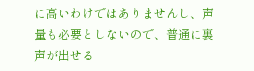に高いわけではありませんし、声量も必要としないので、普通に裏声が出せる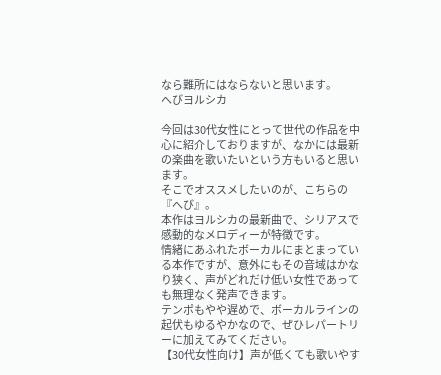なら難所にはならないと思います。
へびヨルシカ

今回は30代女性にとって世代の作品を中心に紹介しておりますが、なかには最新の楽曲を歌いたいという方もいると思います。
そこでオススメしたいのが、こちらの『へび』。
本作はヨルシカの最新曲で、シリアスで感動的なメロディーが特徴です。
情緒にあふれたボーカルにまとまっている本作ですが、意外にもその音域はかなり狭く、声がどれだけ低い女性であっても無理なく発声できます。
テンポもやや遅めで、ボーカルラインの起伏もゆるやかなので、ぜひレパートリーに加えてみてください。
【30代女性向け】声が低くても歌いやす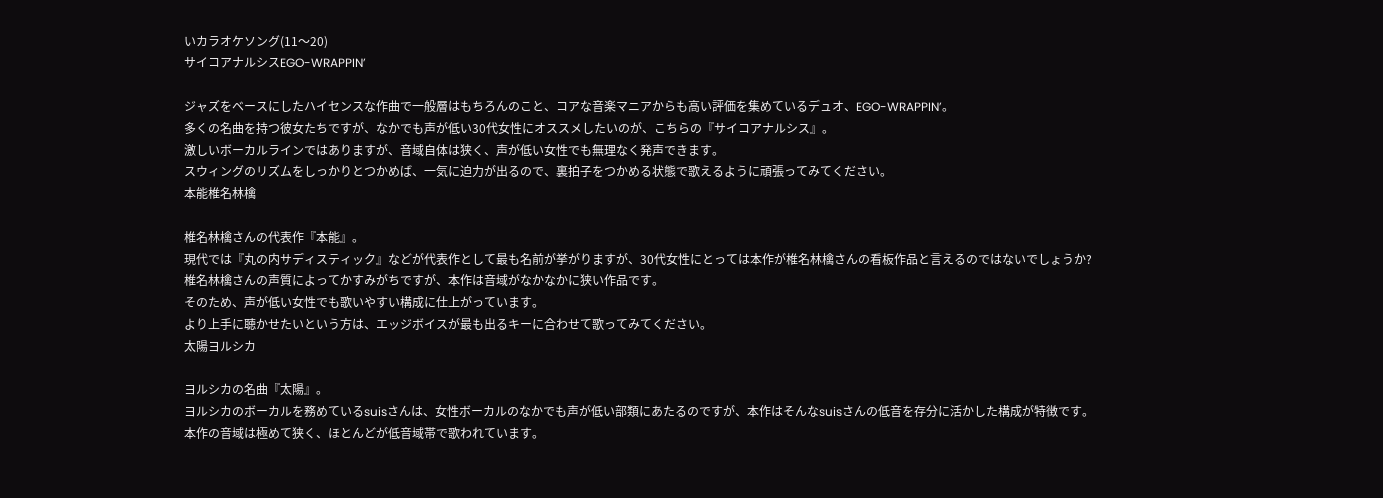いカラオケソング(11〜20)
サイコアナルシスEGO-WRAPPIN’

ジャズをベースにしたハイセンスな作曲で一般層はもちろんのこと、コアな音楽マニアからも高い評価を集めているデュオ、EGO-WRAPPIN’。
多くの名曲を持つ彼女たちですが、なかでも声が低い30代女性にオススメしたいのが、こちらの『サイコアナルシス』。
激しいボーカルラインではありますが、音域自体は狭く、声が低い女性でも無理なく発声できます。
スウィングのリズムをしっかりとつかめば、一気に迫力が出るので、裏拍子をつかめる状態で歌えるように頑張ってみてください。
本能椎名林檎

椎名林檎さんの代表作『本能』。
現代では『丸の内サディスティック』などが代表作として最も名前が挙がりますが、30代女性にとっては本作が椎名林檎さんの看板作品と言えるのではないでしょうか?
椎名林檎さんの声質によってかすみがちですが、本作は音域がなかなかに狭い作品です。
そのため、声が低い女性でも歌いやすい構成に仕上がっています。
より上手に聴かせたいという方は、エッジボイスが最も出るキーに合わせて歌ってみてください。
太陽ヨルシカ

ヨルシカの名曲『太陽』。
ヨルシカのボーカルを務めているsuisさんは、女性ボーカルのなかでも声が低い部類にあたるのですが、本作はそんなsuisさんの低音を存分に活かした構成が特徴です。
本作の音域は極めて狭く、ほとんどが低音域帯で歌われています。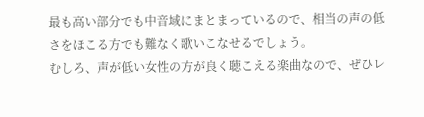最も高い部分でも中音域にまとまっているので、相当の声の低さをほこる方でも難なく歌いこなせるでしょう。
むしろ、声が低い女性の方が良く聴こえる楽曲なので、ぜひレ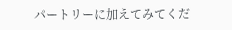パートリーに加えてみてくだ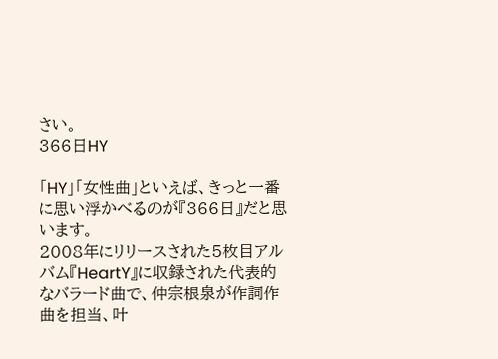さい。
366日HY

「HY」「女性曲」といえば、きっと一番に思い浮かべるのが『366日』だと思います。
2008年にリリースされた5枚目アルバム『HeartY』に収録された代表的なバラード曲で、仲宗根泉が作詞作曲を担当、叶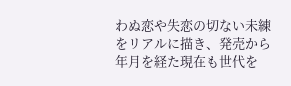わぬ恋や失恋の切ない未練をリアルに描き、発売から年月を経た現在も世代を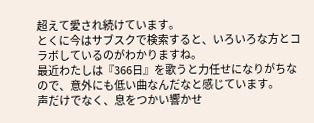超えて愛され続けています。
とくに今はサブスクで検索すると、いろいろな方とコラボしているのがわかりますね。
最近わたしは『366日』を歌うと力任せになりがちなので、意外にも低い曲なんだなと感じています。
声だけでなく、息をつかい響かせ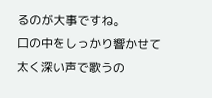るのが大事ですね。
口の中をしっかり響かせて太く深い声で歌うの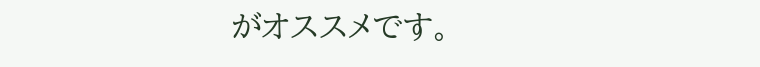がオススメです。